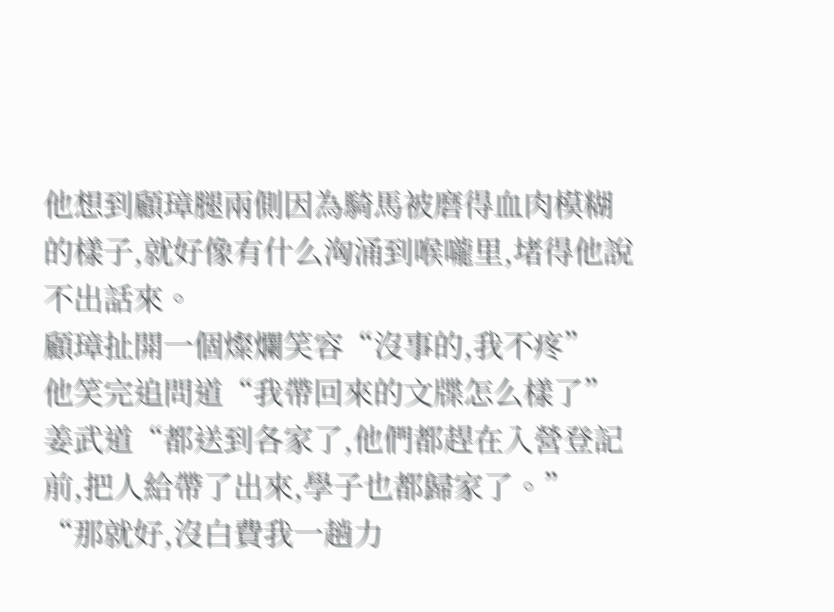他想到顧璋腿兩側因為騎馬被磨得血肉模糊的樣子,就好像有什么洶涌到喉嚨里,堵得他說不出話來。
顧璋扯開一個燦爛笑容“沒事的,我不疼”
他笑完追問道“我帶回來的文牒怎么樣了”
姜武道“都送到各家了,他們都趕在入營登記前,把人給帶了出來,學子也都歸家了。”
“那就好,沒白費我一趟力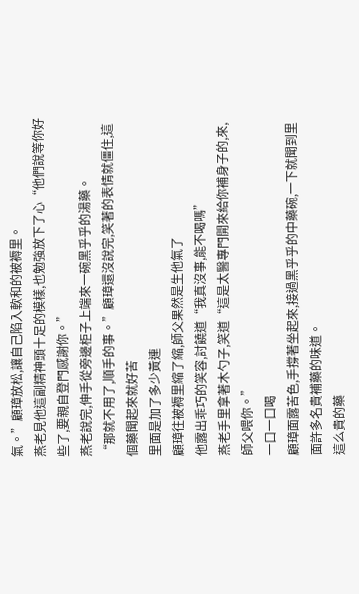氣。”顧璋放松,讓自己陷入軟和的被褥里。
燕老見他這副精神頭十足的模樣,也勉強放下了心“他們說等你好些了,要親自登門感謝你。”
燕老說完,伸手從旁邊柜子上端來一碗黑乎乎的湯藥。
“那就不用了,順手的事。”顧璋還沒說完,笑著的表情就僵住,這個藥聞起來就好苦
里面是加了多少黃連
顧璋往被褥里縮了縮,師父果然是生他氣了
他露出乖巧的笑容,討饒道“我真沒事,能不喝嗎”
燕老手里拿著木勺子,笑道“這是太醫專門開來給你補身子的,來,師父喂你。”
一口一口喝
顧璋面露苦色,手撐著坐起來,接過黑乎乎的中藥碗,一下就聞到里面許多名貴補藥的味道。
這么貴的藥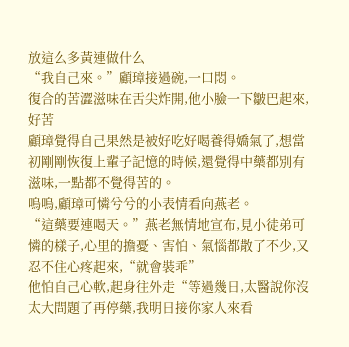放這么多黃連做什么
“我自己來。”顧璋接過碗,一口悶。
復合的苦澀滋味在舌尖炸開,他小臉一下皺巴起來,好苦
顧璋覺得自己果然是被好吃好喝養得嬌氣了,想當初剛剛恢復上輩子記憶的時候,還覺得中藥都別有滋味,一點都不覺得苦的。
嗚嗚,顧璋可憐兮兮的小表情看向燕老。
“這藥要連喝天。”燕老無情地宣布,見小徒弟可憐的樣子,心里的擔憂、害怕、氣惱都散了不少,又忍不住心疼起來,“就會裝乖”
他怕自己心軟,起身往外走“等過幾日,太醫說你沒太大問題了再停藥,我明日接你家人來看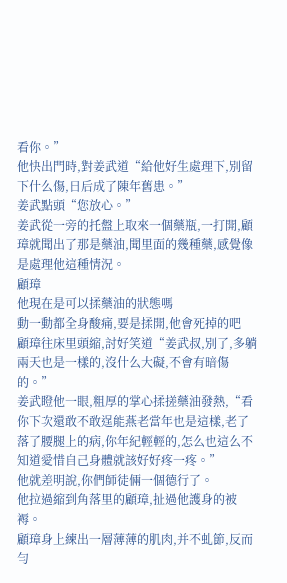看你。”
他快出門時,對姜武道“給他好生處理下,別留下什么傷,日后成了陳年舊患。”
姜武點頭“您放心。”
姜武從一旁的托盤上取來一個藥瓶,一打開,顧璋就聞出了那是藥油,聞里面的幾種藥,感覺像是處理他這種情況。
顧璋
他現在是可以揉藥油的狀態嗎
動一動都全身酸痛,要是揉開,他會死掉的吧
顧璋往床里頭縮,討好笑道“姜武叔,別了,多躺兩天也是一樣的,沒什么大礙,不會有暗傷的。”
姜武瞪他一眼,粗厚的掌心揉搓藥油發熱,“看你下次還敢不敢逞能燕老當年也是這樣,老了落了腰腿上的病,你年紀輕輕的,怎么也這么不知道愛惜自己身體就該好好疼一疼。”
他就差明說,你們師徒倆一個德行了。
他拉過縮到角落里的顧璋,扯過他護身的被褥。
顧璋身上練出一層薄薄的肌肉,并不虬節,反而勻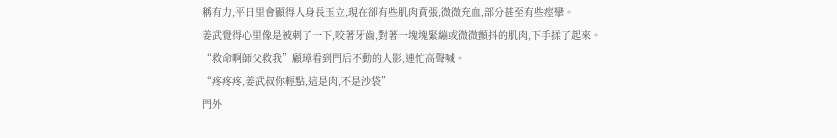稱有力,平日里會顯得人身長玉立,現在卻有些肌肉賁張,微微充血,部分甚至有些痙攣。
姜武覺得心里像是被刺了一下,咬著牙齒,對著一塊塊緊繃或微微顫抖的肌肉,下手揉了起來。
“救命啊師父救我”顧璋看到門后不動的人影,連忙高聲喊。
“疼疼疼,姜武叔你輕點,這是肉,不是沙袋”
門外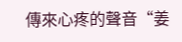傳來心疼的聲音“姜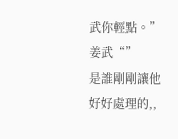武你輕點。”
姜武“”
是誰剛剛讓他好好處理的,,